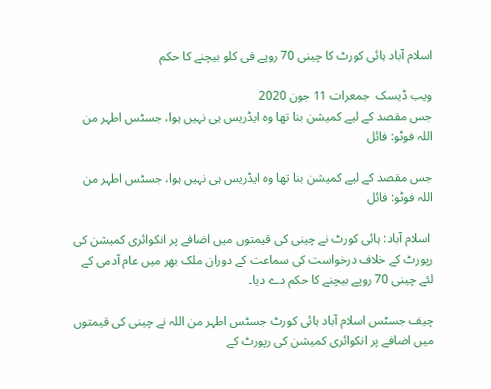اسلام آباد ہائی کورٹ کا چینی 70 روپے فی کلو بیچنے کا حکم

ویب ڈیسک  جمعرات 11 جون 2020
جس مقصد کے لیے کمیشن بنا تھا وہ ایڈریس ہی نہیں ہوا، جسٹس اطہر من اللہ فوٹو: فائل

جس مقصد کے لیے کمیشن بنا تھا وہ ایڈریس ہی نہیں ہوا، جسٹس اطہر من اللہ فوٹو: فائل

 اسلام آباد: ہائی کورٹ نے چینی کی قیمتوں میں اضافے پر انکوائری کمیشن کی رپورٹ کے خلاف درخواست کی سماعت کے دوران ملک بھر میں عام آدمی کے لئے چینی 70 روپے بیچنے کا حکم دے دیا۔

چیف جسٹس اسلام آباد ہائی کورٹ جسٹس اطہر من اللہ نے چینی کی قیمتوں میں اضافے پر انکوائری کمیشن کی رپورٹ کے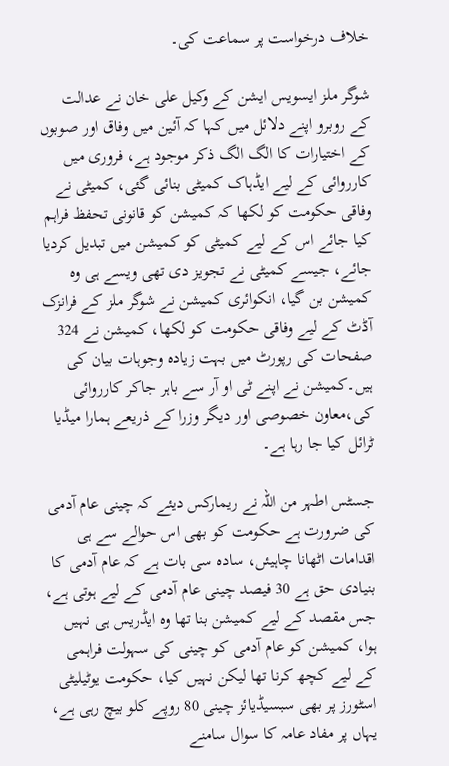خلاف درخواست پر سماعت کی۔

شوگر ملز ایسویس ایشن کے وکیل علی خان نے عدالت کے روبرو اپنے دلائل میں کہا کہ آئین میں وفاق اور صوبوں کے اختیارات کا الگ الگ ذکر موجود ہے، فروری میں کارروائی کے لیے ایڈہاک کمیٹی بنائی گئی، کمیٹی نے وفاقی حکومت کو لکھا کہ کمیشن کو قانونی تحفظ فراہم کیا جائے اس کے لیے کمیٹی کو کمیشن میں تبدیل کردیا جائے، جیسے کمیٹی نے تجویز دی تھی ویسے ہی وہ کمیشن بن گیا، انکوائری کمیشن نے شوگر ملز کے فرانزک آڈٹ کے لیے وفاقی حکومت کو لکھا، کمیشن نے 324 صفحات کی رپورٹ میں بہت زیادہ وجوہات بیان کی ہیں۔کمیشن نے اپنے ٹی او آر سے باہر جاکر کارروائی کی،معاون خصوصی اور دیگر وزرا کے ذریعے ہمارا میڈیا ٹرائل کیا جا رہا ہے۔

جسٹس اطہر من اللہ نے ریمارکس دیئے کہ چینی عام آدمی کی ضرورت ہے حکومت کو بھی اس حوالے سے ہی اقدامات اٹھانا چاہیئں، سادہ سی بات ہے کہ عام آدمی کا بنیادی حق ہے 30 فیصد چینی عام آدمی کے لیے ہوتی ہے، جس مقصد کے لیے کمیشن بنا تھا وہ ایڈریس ہی نہیں ہوا، کمیشن کو عام آدمی کو چینی کی سہولت فراہمی کے لیے کچھ کرنا تھا لیکن نہیں کیا، حکومت یوٹیلیٹی اسٹورز پر بھی سبسیڈیائز چینی 80 روپے کلو بیچ رہی ہے، یہاں پر مفاد عامہ کا سوال سامنے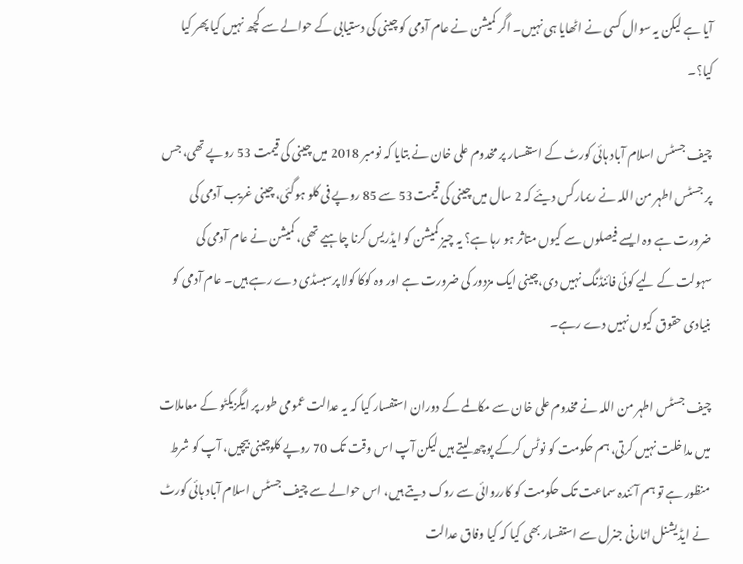آیا ہے لیکن یہ سوال کسی نے اٹھایا ہی نہیں۔ اگر کمیشن نے عام آدمی کو چینی کی دستیابی کے حوالے سے کچھ نہیں کیا پھر کیا کیا؟۔

چیف جسٹس اسلام آباد ہائی کورٹ کے استفسار پر مخدوم علی خان نے بتایا کہ نومبر 2018 میں چینی کی قیمت 53 روپے تھی، جس پر جسٹس اطہر من اللہ نے ریمارکس دیئے کہ 2 سال میں چینی کی قیمت53 سے 85 روپے فی کلو ہوگئی، چینی غریب آدمی کی ضرورت ہے وہ ایسے فیصلوں سے کیوں متاثر ہو رہا ہے؟ یہ چیز کمیشن کو ایڈریس کرنا چاہیے تھی، کمیشن نے عام آدمی کی سہولت کے لیے کوئی فائنڈنگ نہیں دی،چینی ایک مزدور کی ضرورت ہے اور وہ کوکا کولا پرسبسڈی دے رہے ہیں۔ عام آدمی کو بنیادی حقوق کیوں نہیں دے رہے۔

چیف جسٹس اطہر من اللہ نے مخدوم علی خان سے مکالمے کے دوران استفسار کیا کہ یہ عدالت عمومی طور پر ایگزیکٹو کے معاملات میں مداخلت نہیں کرتی، ہم حکومت کو نوٹس کرکے پوچھ لیتے ہیں لیکن آپ اس وقت تک 70 روپے کلوچینی بیچیں، آپ کو شرط منظور ہے تو ہم آئندہ سماعت تک حکومت کو کارروائی سے روک دیتے ہیں، اس حوالے سے چیف جسٹس اسلام آباد ہائی کورٹ نے ایڈیشنل اٹارنی جنرل سے استفسار بھی کیا کہ کیا وفاق عدالت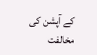کے آپشن کی مخالفت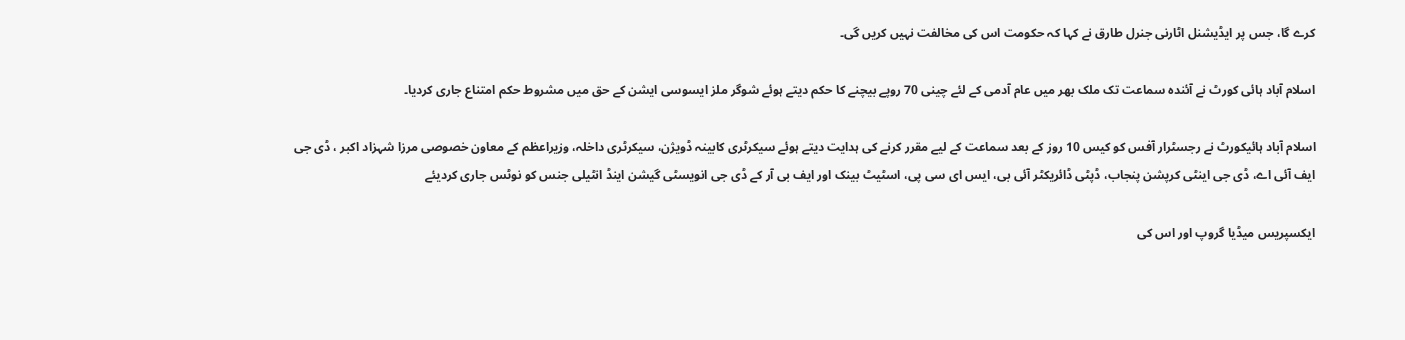کرے گا، جس پر ایڈیشنل اٹارنی جنرل طارق نے کہا کہ حکومت اس کی مخالفت نہیں کریں گی۔

اسلام آباد ہائی کورٹ نے آئندہ سماعت تک ملک بھر میں عام آدمی کے لئے چینی 70 روپے بیچنے کا حکم دیتے ہوئے شوگر ملز ایسوسی ایشن کے حق میں مشروط حکم امتناع جاری کردیا۔

اسلام آباد ہائیکورٹ نے رجسٹرار آفس کو کیس 10 روز کے بعد سماعت کے لیے مقرر کرنے کی ہدایت دیتے ہوئے سیکرٹری کابینہ ڈویژن، سیکرٹری داخلہ، وزیراعظم کے معاون خصوصی مرزا شہزاد اکبر ، ڈی جی ایف آئی اے، ڈی جی اینٹی کرپشن پنجاب، ڈپٹی ڈائریکٹر آئی بی، ایس ای سی پی، اسٹیٹ بینک اور ایف بی آر کے ڈی جی انویسٹی گیشن اینڈ انٹیلی جنس کو نوٹس جاری کردیئے

ایکسپریس میڈیا گروپ اور اس کی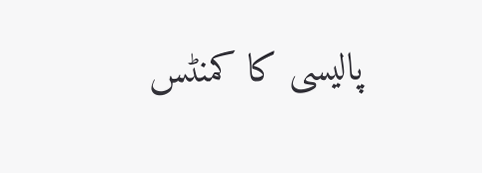پالیسی کا کمنٹس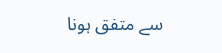سے متفق ہونا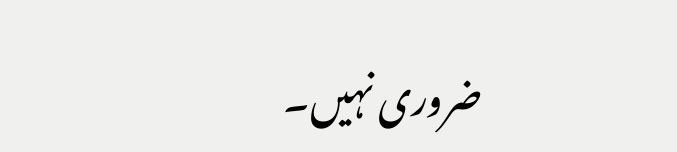ضروری نہیں۔